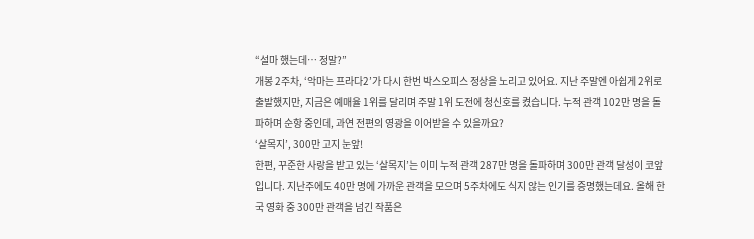“설마 했는데… 정말?”
개봉 2주차, ‘악마는 프라다2’가 다시 한번 박스오피스 정상을 노리고 있어요. 지난 주말엔 아쉽게 2위로 출발했지만, 지금은 예매율 1위를 달리며 주말 1위 도전에 청신호를 켰습니다. 누적 관객 102만 명을 돌파하며 순항 중인데, 과연 전편의 영광을 이어받을 수 있을까요?
‘살목지’, 300만 고지 눈앞!
한편, 꾸준한 사랑을 받고 있는 ‘살목지’는 이미 누적 관객 287만 명을 돌파하며 300만 관객 달성이 코앞입니다. 지난주에도 40만 명에 가까운 관객을 모으며 5주차에도 식지 않는 인기를 증명했는데요. 올해 한국 영화 중 300만 관객을 넘긴 작품은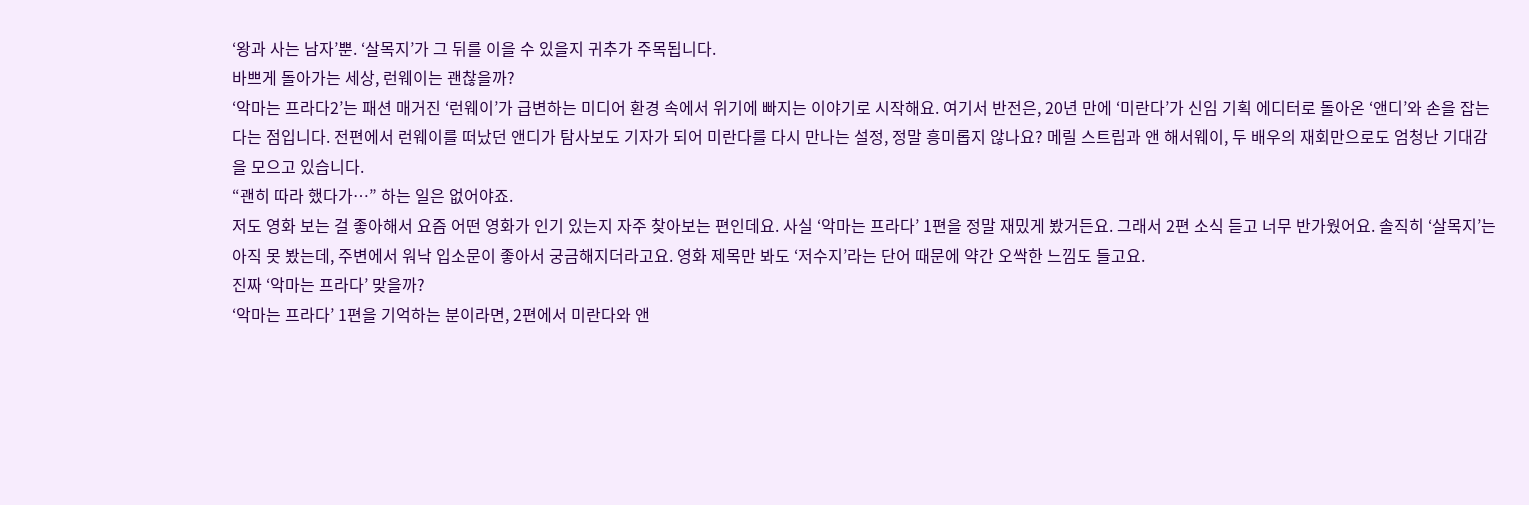‘왕과 사는 남자’뿐. ‘살목지’가 그 뒤를 이을 수 있을지 귀추가 주목됩니다.
바쁘게 돌아가는 세상, 런웨이는 괜찮을까?
‘악마는 프라다2’는 패션 매거진 ‘런웨이’가 급변하는 미디어 환경 속에서 위기에 빠지는 이야기로 시작해요. 여기서 반전은, 20년 만에 ‘미란다’가 신임 기획 에디터로 돌아온 ‘앤디’와 손을 잡는다는 점입니다. 전편에서 런웨이를 떠났던 앤디가 탐사보도 기자가 되어 미란다를 다시 만나는 설정, 정말 흥미롭지 않나요? 메릴 스트립과 앤 해서웨이, 두 배우의 재회만으로도 엄청난 기대감을 모으고 있습니다.
“괜히 따라 했다가…” 하는 일은 없어야죠.
저도 영화 보는 걸 좋아해서 요즘 어떤 영화가 인기 있는지 자주 찾아보는 편인데요. 사실 ‘악마는 프라다’ 1편을 정말 재밌게 봤거든요. 그래서 2편 소식 듣고 너무 반가웠어요. 솔직히 ‘살목지’는 아직 못 봤는데, 주변에서 워낙 입소문이 좋아서 궁금해지더라고요. 영화 제목만 봐도 ‘저수지’라는 단어 때문에 약간 오싹한 느낌도 들고요.
진짜 ‘악마는 프라다’ 맞을까?
‘악마는 프라다’ 1편을 기억하는 분이라면, 2편에서 미란다와 앤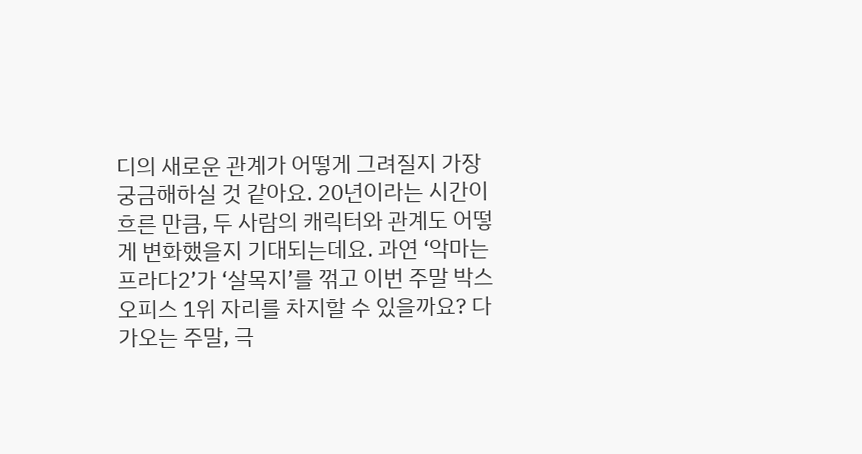디의 새로운 관계가 어떻게 그려질지 가장 궁금해하실 것 같아요. 20년이라는 시간이 흐른 만큼, 두 사람의 캐릭터와 관계도 어떻게 변화했을지 기대되는데요. 과연 ‘악마는 프라다2’가 ‘살목지’를 꺾고 이번 주말 박스오피스 1위 자리를 차지할 수 있을까요? 다가오는 주말, 극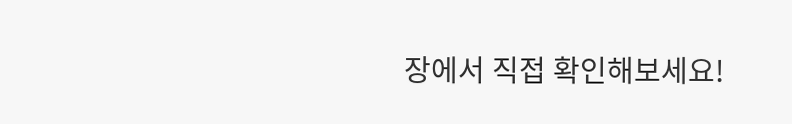장에서 직접 확인해보세요!